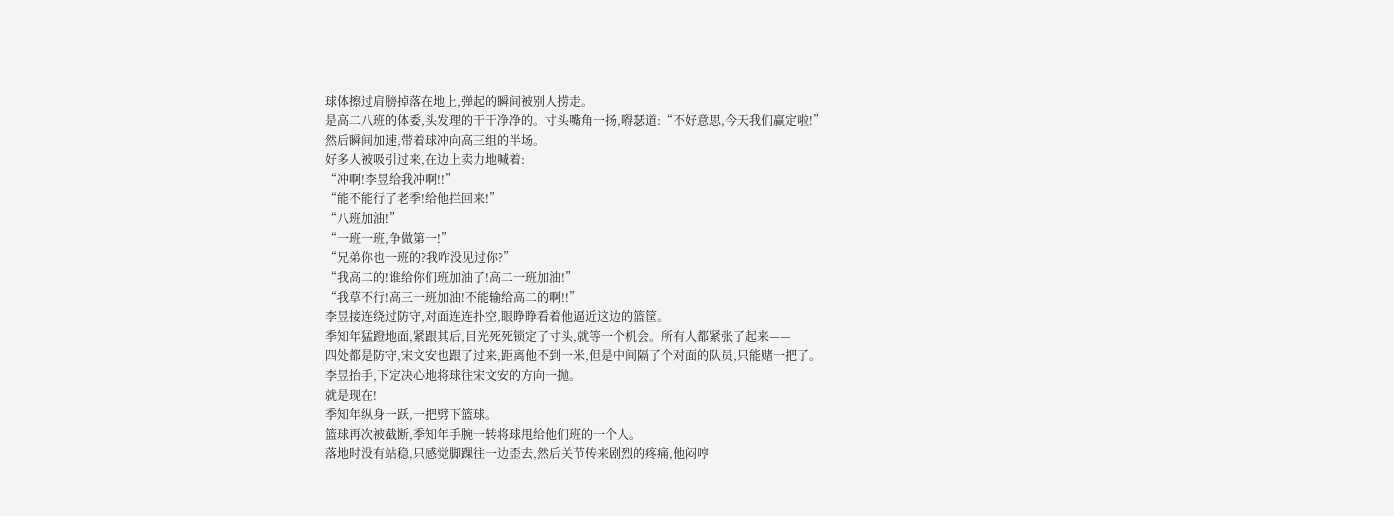球体擦过肩膀掉落在地上,弹起的瞬间被别人捞走。
是高二八班的体委,头发理的干干净净的。寸头嘴角一扬,嘚瑟道:“不好意思,今天我们赢定啦!”
然后瞬间加速,带着球冲向高三组的半场。
好多人被吸引过来,在边上卖力地喊着:
“冲啊!李昱给我冲啊!!”
“能不能行了老季!给他拦回来!”
“八班加油!”
“一班一班,争做第一!”
“兄弟你也一班的?我咋没见过你?”
“我高二的!谁给你们班加油了!高二一班加油!”
“我草不行!高三一班加油!不能输给高二的啊!!”
李昱接连绕过防守,对面连连扑空,眼睁睁看着他逼近这边的篮筐。
季知年猛蹬地面,紧跟其后,目光死死锁定了寸头,就等一个机会。所有人都紧张了起来——
四处都是防守,宋文安也跟了过来,距离他不到一米,但是中间隔了个对面的队员,只能赌一把了。
李昱抬手,下定决心地将球往宋文安的方向一抛。
就是现在!
季知年纵身一跃,一把劈下篮球。
篮球再次被截断,季知年手腕一转将球甩给他们班的一个人。
落地时没有站稳,只感觉脚踝往一边歪去,然后关节传来剧烈的疼痛,他闷哼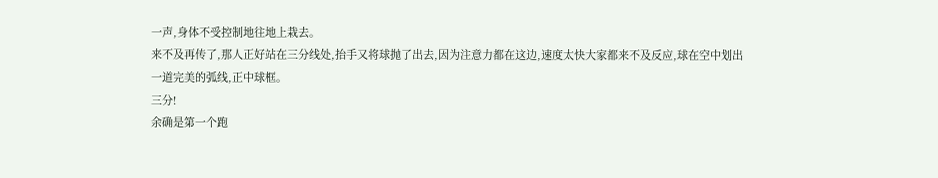一声,身体不受控制地往地上栽去。
来不及再传了,那人正好站在三分线处,抬手又将球抛了出去,因为注意力都在这边,速度太快大家都来不及反应,球在空中划出一道完美的弧线,正中球框。
三分!
余确是第一个跑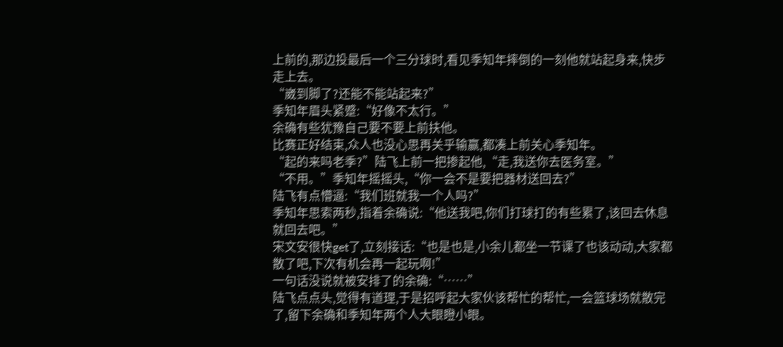上前的,那边投最后一个三分球时,看见季知年摔倒的一刻他就站起身来,快步走上去。
“崴到脚了?还能不能站起来?”
季知年眉头紧蹙:“好像不太行。”
余确有些犹豫自己要不要上前扶他。
比赛正好结束,众人也没心思再关乎输赢,都凑上前关心季知年。
“起的来吗老季?”陆飞上前一把掺起他,“走,我送你去医务室。”
“不用。”季知年摇摇头,“你一会不是要把器材送回去?”
陆飞有点懵逼:“我们班就我一个人吗?”
季知年思索两秒,指着余确说:“他送我吧,你们打球打的有些累了,该回去休息就回去吧。”
宋文安很快get了,立刻接话:“也是也是,小余儿都坐一节课了也该动动,大家都散了吧,下次有机会再一起玩啊!”
一句话没说就被安排了的余确:“……”
陆飞点点头,觉得有道理,于是招呼起大家伙该帮忙的帮忙,一会篮球场就散完了,留下余确和季知年两个人大眼瞪小眼。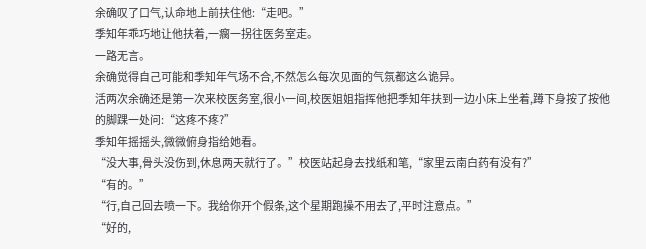余确叹了口气,认命地上前扶住他:“走吧。”
季知年乖巧地让他扶着,一瘸一拐往医务室走。
一路无言。
余确觉得自己可能和季知年气场不合,不然怎么每次见面的气氛都这么诡异。
活两次余确还是第一次来校医务室,很小一间,校医姐姐指挥他把季知年扶到一边小床上坐着,蹲下身按了按他的脚踝一处问:“这疼不疼?”
季知年摇摇头,微微俯身指给她看。
“没大事,骨头没伤到,休息两天就行了。”校医站起身去找纸和笔,“家里云南白药有没有?”
“有的。”
“行,自己回去喷一下。我给你开个假条,这个星期跑操不用去了,平时注意点。”
“好的,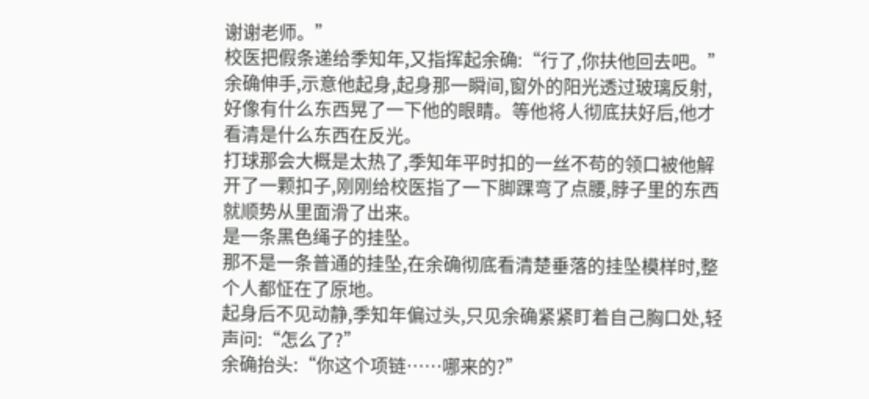谢谢老师。”
校医把假条递给季知年,又指挥起余确:“行了,你扶他回去吧。”
余确伸手,示意他起身,起身那一瞬间,窗外的阳光透过玻璃反射,好像有什么东西晃了一下他的眼睛。等他将人彻底扶好后,他才看清是什么东西在反光。
打球那会大概是太热了,季知年平时扣的一丝不苟的领口被他解开了一颗扣子,刚刚给校医指了一下脚踝弯了点腰,脖子里的东西就顺势从里面滑了出来。
是一条黑色绳子的挂坠。
那不是一条普通的挂坠,在余确彻底看清楚垂落的挂坠模样时,整个人都怔在了原地。
起身后不见动静,季知年偏过头,只见余确紧紧盯着自己胸口处,轻声问:“怎么了?”
余确抬头:“你这个项链……哪来的?”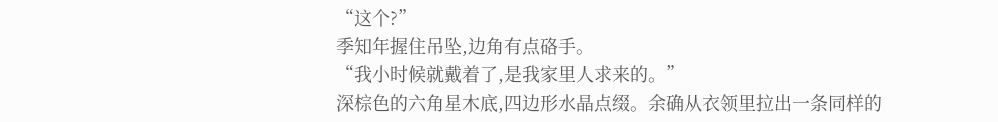“这个?”
季知年握住吊坠,边角有点硌手。
“我小时候就戴着了,是我家里人求来的。”
深棕色的六角星木底,四边形水晶点缀。余确从衣领里拉出一条同样的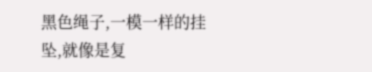黑色绳子,一模一样的挂坠,就像是复